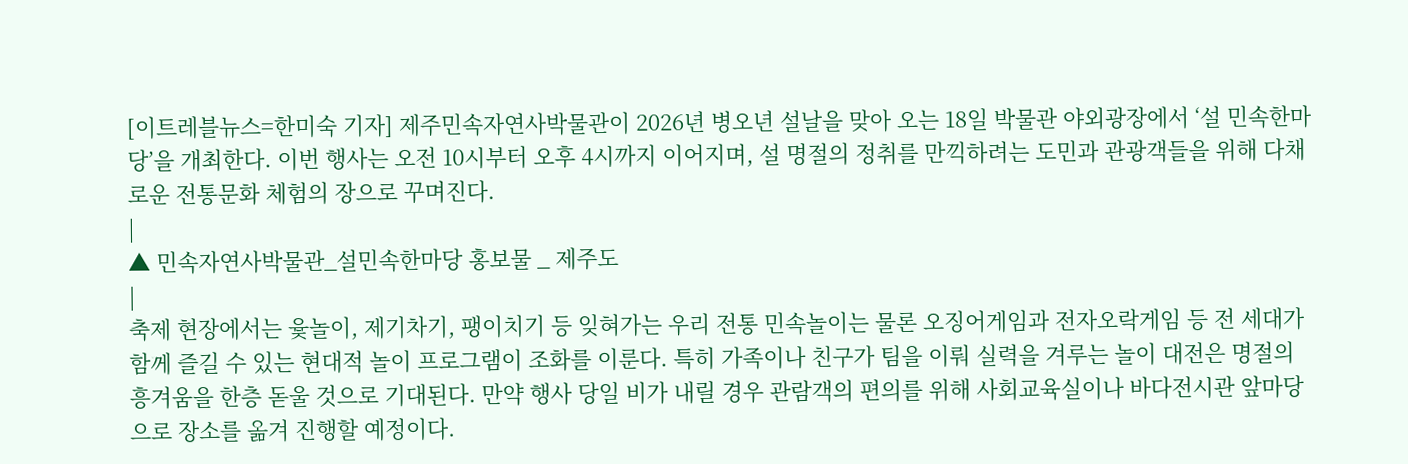[이트레블뉴스=한미숙 기자] 제주민속자연사박물관이 2026년 병오년 설날을 맞아 오는 18일 박물관 야외광장에서 ‘설 민속한마당’을 개최한다. 이번 행사는 오전 10시부터 오후 4시까지 이어지며, 설 명절의 정취를 만끽하려는 도민과 관광객들을 위해 다채로운 전통문화 체험의 장으로 꾸며진다.
|
▲ 민속자연사박물관_설민속한마당 홍보물 _ 제주도
|
축제 현장에서는 윷놀이, 제기차기, 팽이치기 등 잊혀가는 우리 전통 민속놀이는 물론 오징어게임과 전자오락게임 등 전 세대가 함께 즐길 수 있는 현대적 놀이 프로그램이 조화를 이룬다. 특히 가족이나 친구가 팀을 이뤄 실력을 겨루는 놀이 대전은 명절의 흥겨움을 한층 돋울 것으로 기대된다. 만약 행사 당일 비가 내릴 경우 관람객의 편의를 위해 사회교육실이나 바다전시관 앞마당으로 장소를 옮겨 진행할 예정이다.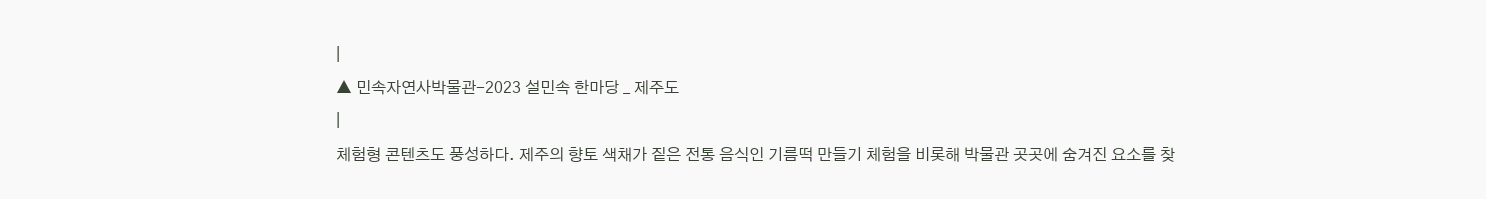|
▲ 민속자연사박물관-2023 설민속 한마당 _ 제주도
|
체험형 콘텐츠도 풍성하다. 제주의 향토 색채가 짙은 전통 음식인 기름떡 만들기 체험을 비롯해 박물관 곳곳에 숨겨진 요소를 찾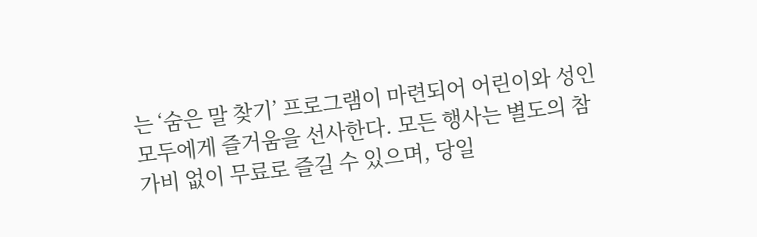는 ‘숨은 말 찾기’ 프로그램이 마련되어 어린이와 성인 모두에게 즐거움을 선사한다. 모든 행사는 별도의 참가비 없이 무료로 즐길 수 있으며, 당일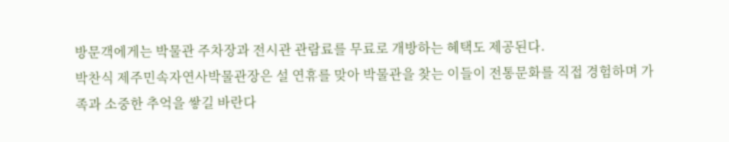방문객에게는 박물관 주차장과 전시관 관람료를 무료로 개방하는 혜택도 제공된다.
박찬식 제주민속자연사박물관장은 설 연휴를 맞아 박물관을 찾는 이들이 전통문화를 직접 경험하며 가족과 소중한 추억을 쌓길 바란다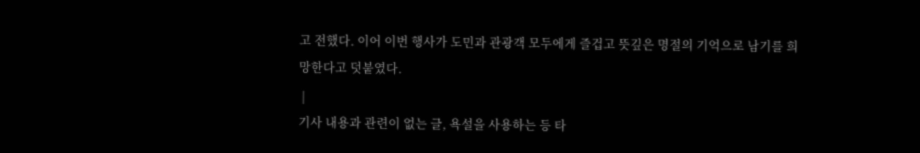고 전했다. 이어 이번 행사가 도민과 관광객 모두에게 즐겁고 뜻깊은 명절의 기억으로 남기를 희망한다고 덧붙였다.
 |
기사 내용과 관련이 없는 글, 욕설을 사용하는 등 타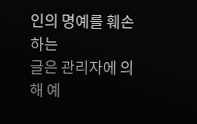인의 명예를 훼손하는
글은 관리자에 의해 예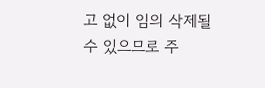고 없이 임의 삭제될 수 있으므로 주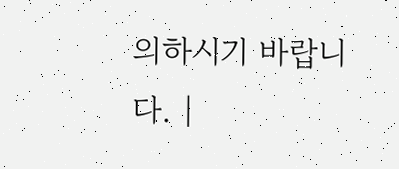의하시기 바랍니다. |